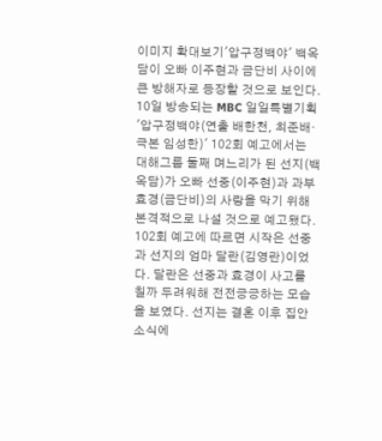이미지 확대보기'압구정백야' 백옥담이 오빠 이주현과 금단비 사이에 큰 방해자로 등장할 것으로 보인다.
10일 방송되는 MBC 일일특별기획 '압구정백야(연출 배한천, 최준배·극본 임성한)' 102회 예고에서는 대해그룹 둘째 며느리가 된 선지(백옥담)가 오빠 선중(이주현)과 과부 효경(금단비)의 사랑을 막기 위해 본격적으로 나설 것으로 예고됐다.
102회 예고에 따르면 시작은 선중과 선지의 엄마 달란(김영란)이었다. 달란은 선중과 효경이 사고를 칠까 두려워해 전전긍긍하는 모습을 보였다. 선지는 결혼 이후 집안 소식에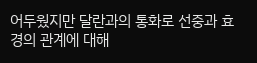어두웠지만 달란과의 통화로 선중과 효경의 관계에 대해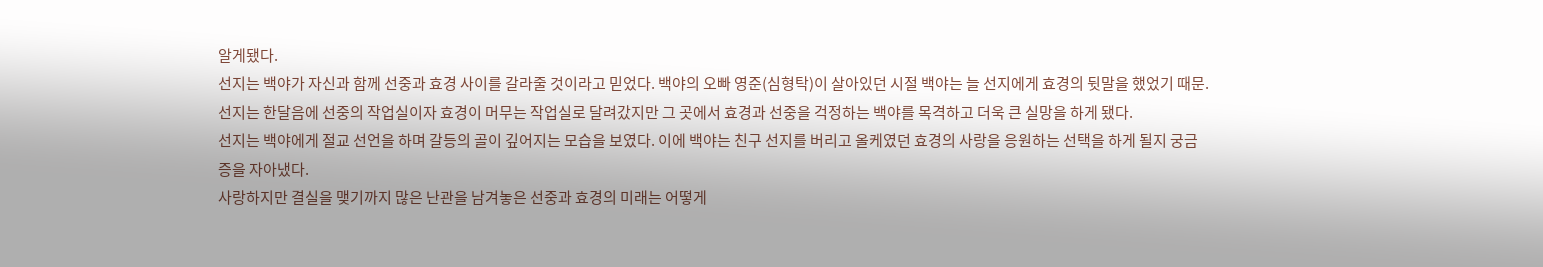알게됐다.
선지는 백야가 자신과 함께 선중과 효경 사이를 갈라줄 것이라고 믿었다. 백야의 오빠 영준(심형탁)이 살아있던 시절 백야는 늘 선지에게 효경의 뒷말을 했었기 때문. 선지는 한달음에 선중의 작업실이자 효경이 머무는 작업실로 달려갔지만 그 곳에서 효경과 선중을 걱정하는 백야를 목격하고 더욱 큰 실망을 하게 됐다.
선지는 백야에게 절교 선언을 하며 갈등의 골이 깊어지는 모습을 보였다. 이에 백야는 친구 선지를 버리고 올케였던 효경의 사랑을 응원하는 선택을 하게 될지 궁금증을 자아냈다.
사랑하지만 결실을 맺기까지 많은 난관을 남겨놓은 선중과 효경의 미래는 어떻게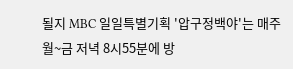될지 MBC 일일특별기획 '압구정백야'는 매주 월~금 저녁 8시55분에 방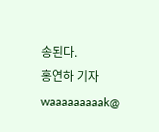송된다.
홍연하 기자 waaaaaaaaak@